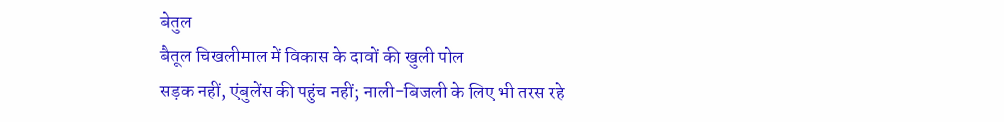बेतुल
बैतूल चिखलीमाल में विकास के दावों की खुली पोल
सड़क नहीं, एंबुलेंस की पहुंच नहीं; नाली-बिजली के लिए भी तरस रहे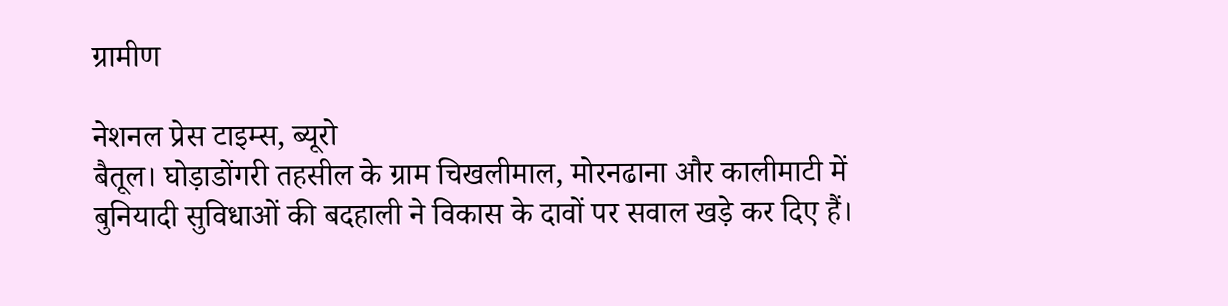ग्रामीण

नेशनल प्रेस टाइम्स, ब्यूरो
बैतूल। घोड़ाडोंगरी तहसील के ग्राम चिखलीमाल, मोरनढाना और कालीमाटी में बुनियादी सुविधाओं की बदहाली ने विकास के दावों पर सवाल खड़े कर दिए हैं।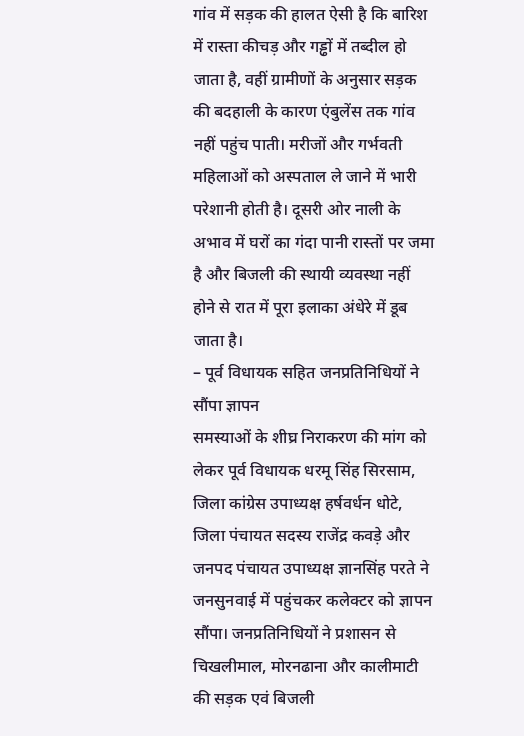गांव में सड़क की हालत ऐसी है कि बारिश में रास्ता कीचड़ और गड्ढों में तब्दील हो जाता है, वहीं ग्रामीणों के अनुसार सड़क की बदहाली के कारण एंबुलेंस तक गांव नहीं पहुंच पाती। मरीजों और गर्भवती महिलाओं को अस्पताल ले जाने में भारी परेशानी होती है। दूसरी ओर नाली के अभाव में घरों का गंदा पानी रास्तों पर जमा है और बिजली की स्थायी व्यवस्था नहीं होने से रात में पूरा इलाका अंधेरे में डूब जाता है।
– पूर्व विधायक सहित जनप्रतिनिधियों ने सौंपा ज्ञापन
समस्याओं के शीघ्र निराकरण की मांग को लेकर पूर्व विधायक धरमू सिंह सिरसाम, जिला कांग्रेस उपाध्यक्ष हर्षवर्धन धोटे, जिला पंचायत सदस्य राजेंद्र कवड़े और जनपद पंचायत उपाध्यक्ष ज्ञानसिंह परते ने जनसुनवाई में पहुंचकर कलेक्टर को ज्ञापन सौंपा। जनप्रतिनिधियों ने प्रशासन से चिखलीमाल, मोरनढाना और कालीमाटी की सड़क एवं बिजली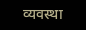व्यवस्था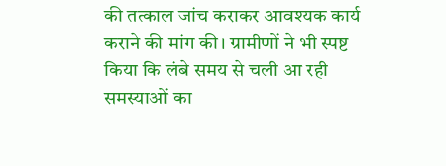की तत्काल जांच कराकर आवश्यक कार्य कराने की मांग की। ग्रामीणों ने भी स्पष्ट किया कि लंबे समय से चली आ रही समस्याओं का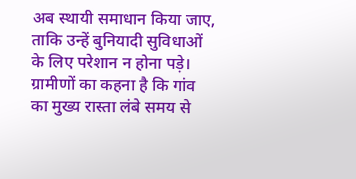अब स्थायी समाधान किया जाए, ताकि उन्हें बुनियादी सुविधाओं के लिए परेशान न होना पड़े।
ग्रामीणों का कहना है कि गांव का मुख्य रास्ता लंबे समय से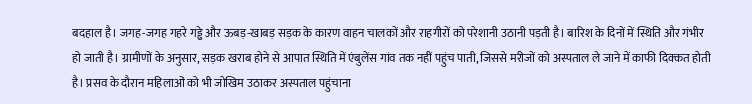बदहाल है। जगह-जगह गहरे गड्ढे और ऊबड़-खाबड़ सड़क के कारण वाहन चालकों और राहगीरों को परेशानी उठानी पड़ती है। बारिश के दिनों में स्थिति और गंभीर हो जाती है। ग्रामीणों के अनुसार, सड़क खराब होने से आपात स्थिति में एंबुलेंस गांव तक नहीं पहुंच पाती, जिससे मरीजों को अस्पताल ले जाने में काफी दिक्कत होती है। प्रसव के दौरान महिलाओं को भी जोखिम उठाकर अस्पताल पहुंचाना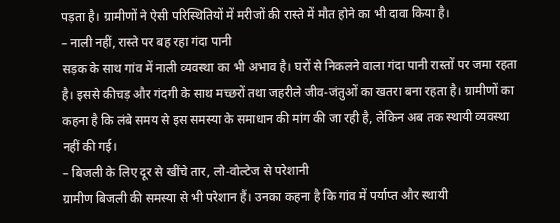पड़ता है। ग्रामीणों ने ऐसी परिस्थितियों में मरीजों की रास्ते में मौत होने का भी दावा किया है।
– नाली नहीं, रास्ते पर बह रहा गंदा पानी
सड़क के साथ गांव में नाली व्यवस्था का भी अभाव है। घरों से निकलने वाला गंदा पानी रास्तों पर जमा रहता है। इससे कीचड़ और गंदगी के साथ मच्छरों तथा जहरीले जीव-जंतुओं का खतरा बना रहता है। ग्रामीणों का कहना है कि लंबे समय से इस समस्या के समाधान की मांग की जा रही है, लेकिन अब तक स्थायी व्यवस्था नहीं की गई।
– बिजली के लिए दूर से खींचे तार, लो-वोल्टेज से परेशानी
ग्रामीण बिजली की समस्या से भी परेशान हैं। उनका कहना है कि गांव में पर्याप्त और स्थायी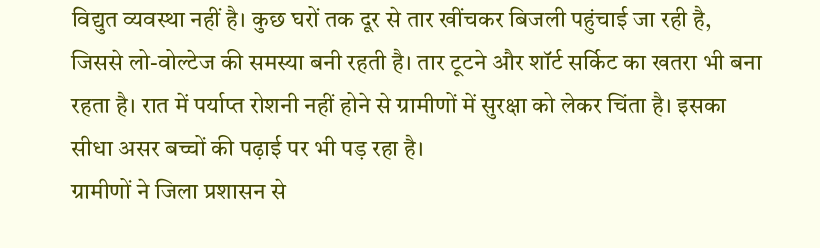विद्युत व्यवस्था नहीं है। कुछ घरों तक दूर से तार खींचकर बिजली पहुंचाई जा रही है, जिससे लो-वोल्टेज की समस्या बनी रहती है। तार टूटने और शॉर्ट सर्किट का खतरा भी बना रहता है। रात में पर्याप्त रोशनी नहीं होने से ग्रामीणों में सुरक्षा को लेकर चिंता है। इसका सीधा असर बच्चों की पढ़ाई पर भी पड़ रहा है।
ग्रामीणों ने जिला प्रशासन से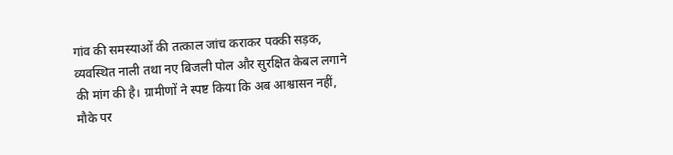गांव की समस्याओं की तत्काल जांच कराकर पक्की सड़क, व्यवस्थित नाली तथा नए बिजली पोल और सुरक्षित केबल लगाने की मांग की है। ग्रामीणों ने स्पष्ट किया कि अब आश्वासन नहीं, मौके पर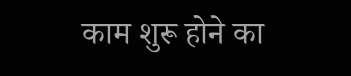काम शुरू होने का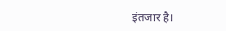इंतजार है।